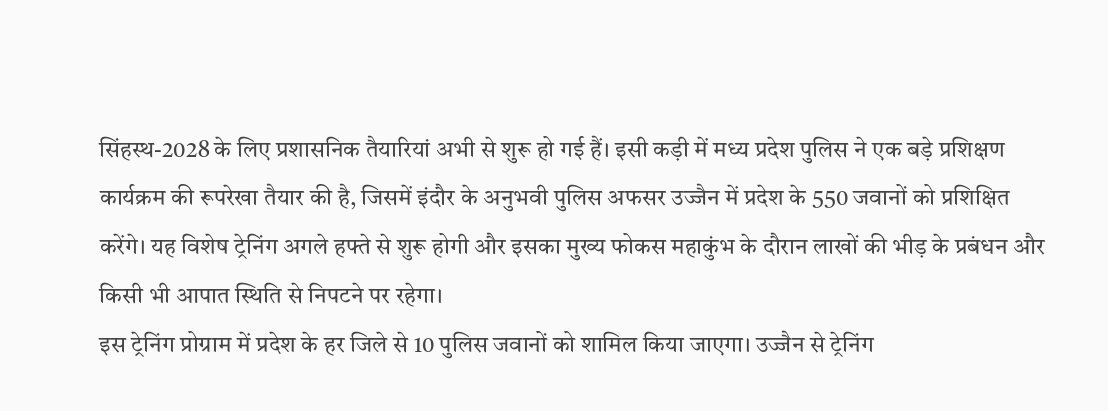सिंहस्थ-2028 के लिए प्रशासनिक तैयारियां अभी से शुरू हो गई हैं। इसी कड़ी में मध्य प्रदेश पुलिस ने एक बड़े प्रशिक्षण कार्यक्रम की रूपरेखा तैयार की है, जिसमें इंदौर के अनुभवी पुलिस अफसर उज्जैन में प्रदेश के 550 जवानों को प्रशिक्षित करेंगे। यह विशेष ट्रेनिंग अगले हफ्ते से शुरू होगी और इसका मुख्य फोकस महाकुंभ के दौरान लाखों की भीड़ के प्रबंधन और किसी भी आपात स्थिति से निपटने पर रहेगा।
इस ट्रेनिंग प्रोग्राम में प्रदेश के हर जिले से 10 पुलिस जवानों को शामिल किया जाएगा। उज्जैन से ट्रेनिंग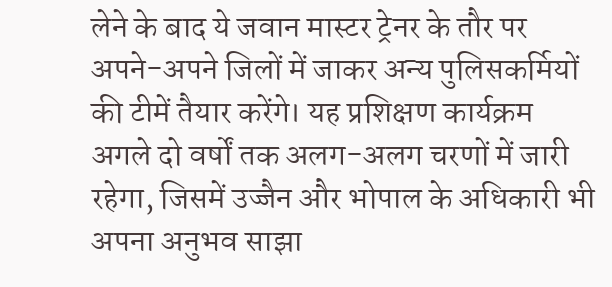लेने के बाद ये जवान मास्टर ट्रेनर के तौर पर अपने-अपने जिलों में जाकर अन्य पुलिसकर्मियों की टीमें तैयार करेंगे। यह प्रशिक्षण कार्यक्रम अगले दो वर्षों तक अलग-अलग चरणों में जारी रहेगा, जिसमें उज्जैन और भोपाल के अधिकारी भी अपना अनुभव साझा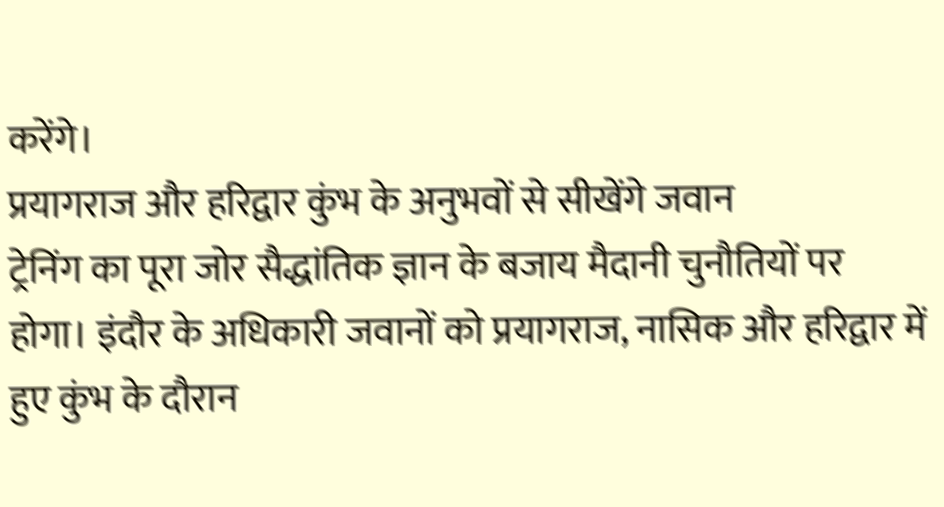करेंगे।
प्रयागराज और हरिद्वार कुंभ के अनुभवों से सीखेंगे जवान
ट्रेनिंग का पूरा जोर सैद्धांतिक ज्ञान के बजाय मैदानी चुनौतियों पर होगा। इंदौर के अधिकारी जवानों को प्रयागराज, नासिक और हरिद्वार में हुए कुंभ के दौरान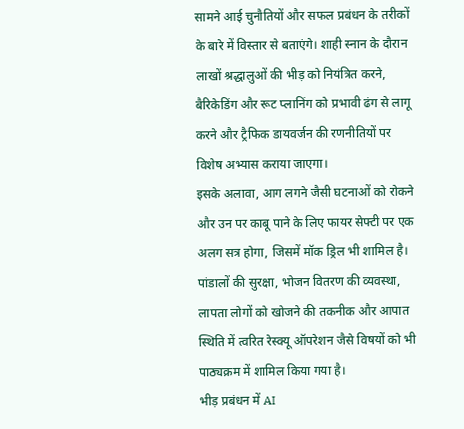सामने आई चुनौतियों और सफल प्रबंधन के तरीकों के बारे में विस्तार से बताएंगे। शाही स्नान के दौरान लाखों श्रद्धालुओं की भीड़ को नियंत्रित करने, बैरिकेडिंग और रूट प्लानिंग को प्रभावी ढंग से लागू करने और ट्रैफिक डायवर्जन की रणनीतियों पर विशेष अभ्यास कराया जाएगा।
इसके अलावा, आग लगने जैसी घटनाओं को रोकने और उन पर काबू पाने के लिए फायर सेफ्टी पर एक अलग सत्र होगा, जिसमें मॉक ड्रिल भी शामिल है। पांडालों की सुरक्षा, भोजन वितरण की व्यवस्था, लापता लोगों को खोजने की तकनीक और आपात स्थिति में त्वरित रेस्क्यू ऑपरेशन जैसे विषयों को भी पाठ्यक्रम में शामिल किया गया है।
भीड़ प्रबंधन में AI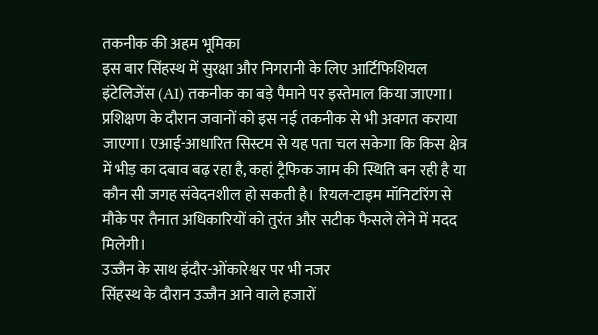तकनीक की अहम भूमिका
इस बार सिंहस्थ में सुरक्षा और निगरानी के लिए आर्टिफिशियल इंटेलिजेंस (AI) तकनीक का बड़े पैमाने पर इस्तेमाल किया जाएगा। प्रशिक्षण के दौरान जवानों को इस नई तकनीक से भी अवगत कराया जाएगा। एआई-आधारित सिस्टम से यह पता चल सकेगा कि किस क्षेत्र में भीड़ का दबाव बढ़ रहा है, कहां ट्रैफिक जाम की स्थिति बन रही है या कौन सी जगह संवेदनशील हो सकती है। रियल-टाइम मॉनिटरिंग से मौके पर तैनात अधिकारियों को तुरंत और सटीक फैसले लेने में मदद मिलेगी।
उज्जैन के साथ इंदौर-ओंकारेश्वर पर भी नजर
सिंहस्थ के दौरान उज्जैन आने वाले हजारों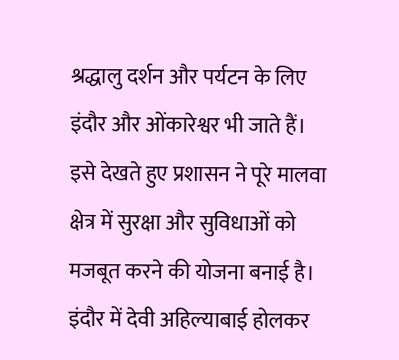श्रद्धालु दर्शन और पर्यटन के लिए इंदौर और ओंकारेश्वर भी जाते हैं। इसे देखते हुए प्रशासन ने पूरे मालवा क्षेत्र में सुरक्षा और सुविधाओं को मजबूत करने की योजना बनाई है। इंदौर में देवी अहिल्याबाई होलकर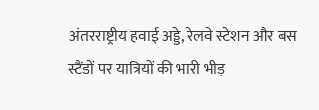अंतरराष्ट्रीय हवाई अड्डे, रेलवे स्टेशन और बस स्टैंडों पर यात्रियों की भारी भीड़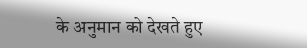के अनुमान को देखते हुए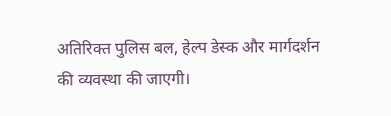अतिरिक्त पुलिस बल, हेल्प डेस्क और मार्गदर्शन की व्यवस्था की जाएगी।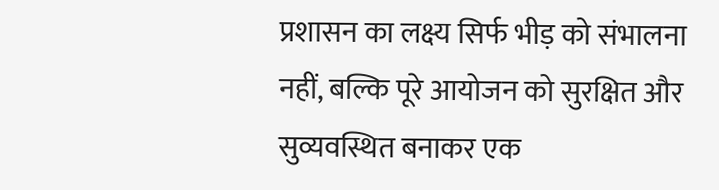प्रशासन का लक्ष्य सिर्फ भीड़ को संभालना नहीं, बल्कि पूरे आयोजन को सुरक्षित और सुव्यवस्थित बनाकर एक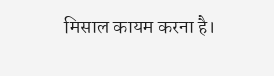मिसाल कायम करना है।